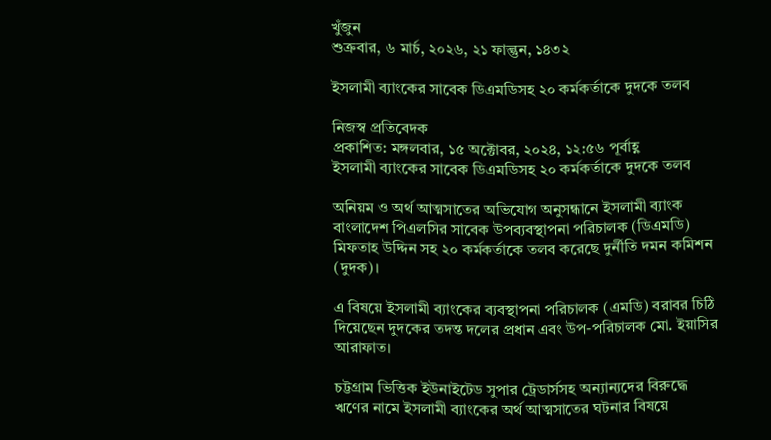খুঁজুন
শুক্রবার, ৬ মার্চ, ২০২৬, ২১ ফাল্গুন, ১৪৩২

ইসলামী ব্যাংকের সাবেক ডিএমডিসহ ২০ কর্মকর্তাকে দুদকে তলব

নিজস্ব প্রতিবেদক
প্রকাশিত: মঙ্গলবার, ১৫ অক্টোবর, ২০২৪, ১২:৫৬ পূর্বাহ্ণ
ইসলামী ব্যাংকের সাবেক ডিএমডিসহ ২০ কর্মকর্তাকে দুদকে তলব

অনিয়ম ও অর্থ আত্মসাতের অভিযোগ অনুসন্ধানে ইসলামী ব্যাংক বাংলাদেশ পিএলসির সাবেক উপব্যবস্থাপনা পরিচালক (ডিএমডি) মিফতাহ উদ্দিন সহ ২০ কর্মকর্তাকে তলব করেছে দুর্নীতি দমন কমিশন (দুদক)।

এ বিষয়ে ইসলামী ব্যাংকের ব্যবস্থাপনা পরিচালক (এমডি) বরাবর চিঠি দিয়েছেন দুদকের তদন্ত দলের প্রধান এবং উপ-পরিচালক মো. ইয়াসির আরাফাত।

চট্টগ্রাম ভিত্তিক ইউনাইটেড সুপার ট্রেডার্সসহ অন্যান্যদের বিরুদ্ধে ঋণের নামে ইসলামী ব্যাংকের অর্থ আত্মসাতের ঘটনার বিষয়ে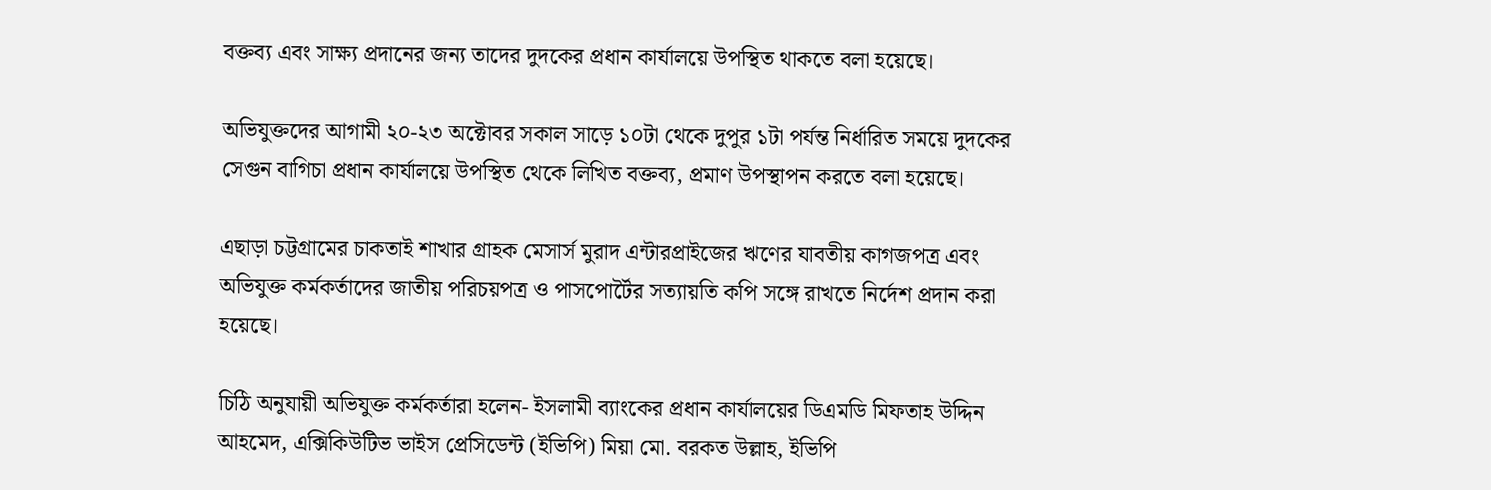বক্তব্য এবং সাক্ষ্য প্রদানের জন্য তাদের দুদকের প্রধান কার্যালয়ে উপস্থিত থাকতে বলা হয়েছে।

অভিযুক্তদের আগামী ২০-২৩ অক্টোবর সকাল সাড়ে ১০টা থেকে দুপুর ১টা পর্যন্ত নির্ধারিত সময়ে দুদকের সেগুন বাগিচা প্রধান কার্যালয়ে উপস্থিত থেকে লিখিত বক্তব্য, প্রমাণ উপস্থাপন করতে বলা হয়েছে।

এছাড়া চট্টগ্রামের চাকতাই শাখার গ্রাহক মেসার্স মুরাদ এন্টারপ্রাইজের ঋণের যাবতীয় কাগজপত্র এবং অভিযুক্ত কর্মকর্তাদের জাতীয় পরিচয়পত্র ও পাসপোর্টৈর সত্যায়তি কপি সঙ্গে রাখতে নির্দেশ প্রদান করা হয়েছে।

চিঠি অনুযায়ী অভিযুক্ত কর্মকর্তারা হলেন- ইসলামী ব্যাংকের প্রধান কার্যালয়ের ডিএমডি মিফতাহ উদ্দিন আহমেদ, এক্সিকিউটিভ ভাইস প্রেসিডেন্ট (ইভিপি) মিয়া মো. বরকত উল্লাহ, ইভিপি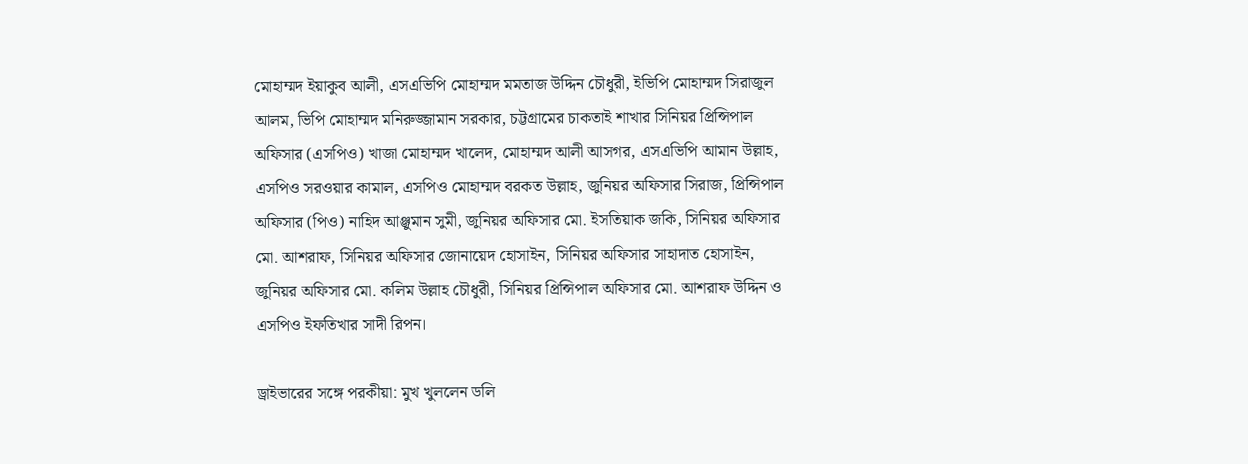মোহাম্মদ ইয়াকুব আলী, এসএভিপি মোহাম্মদ মমতাজ উদ্দিন চৌধুরী, ইভিপি মোহাম্মদ সিরাজুল আলম, ভিপি মোহাম্মদ মনিরুজ্জামান সরকার, চট্টগ্রামের চাকতাই শাখার সিনিয়র প্রিন্সিপাল অফিসার (এসপিও) খাজা মোহাম্মদ খালেদ, মোহাম্মদ আলী আসগর, এসএভিপি আমান উল্লাহ, এসপিও সরওয়ার কামাল, এসপিও মোহাম্মদ বরকত উল্লাহ, জুনিয়র অফিসার সিরাজ, প্রিন্সিপাল অফিসার (পিও) নাহিদ আঞ্জুমান সুমী, জুনিয়র অফিসার মো. ইসতিয়াক জকি, সিনিয়র অফিসার মো. আশরাফ, সিনিয়র অফিসার জোনায়েদ হোসাইন, সিনিয়র অফিসার সাহাদাত হোসাইন, জুনিয়র অফিসার মো. কলিম উল্লাহ চৌধুরী, সিনিয়র প্রিন্সিপাল অফিসার মো. আশরাফ উদ্দিন ও এসপিও ইফতিখার সাদী রিপন।

ড্রাইভারের সঙ্গে পরকীয়া: মুখ খুললেন ডলি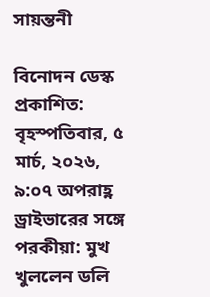সায়ন্তনী

বিনোদন ডেস্ক
প্রকাশিত: বৃহস্পতিবার, ৫ মার্চ, ২০২৬, ৯:০৭ অপরাহ্ণ
ড্রাইভারের সঙ্গে পরকীয়া: মুখ খুললেন ডলি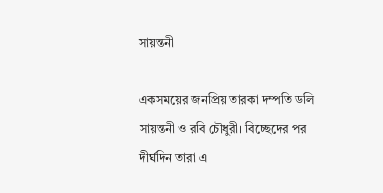সায়ন্তনী

একসময়ের জনপ্রিয় তারকা দম্পতি ডলি সায়ন্তনী ও রবি চৌধুরী। বিচ্ছেদের পর দীর্ঘদিন তারা এ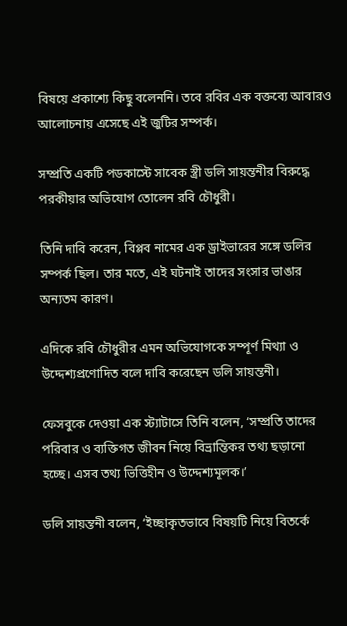বিষয়ে প্রকাশ্যে কিছু বলেননি। তবে রবির এক বক্তব্যে আবারও আলোচনায় এসেছে এই জুটির সম্পর্ক।

সম্প্রতি একটি পডকাস্টে সাবেক স্ত্রী ডলি সায়ন্তনীর বিরুদ্ধে পরকীয়ার অভিযোগ তোলেন রবি চৌধুরী।

তিনি দাবি করেন, বিপ্লব নামের এক ড্রাইভারের সঙ্গে ডলির সম্পর্ক ছিল। তার মতে, এই ঘটনাই তাদের সংসার ভাঙার অন্যতম কারণ।

এদিকে রবি চৌধুরীর এমন অভিযোগকে সম্পূর্ণ মিথ্যা ও উদ্দেশ্যপ্রণোদিত বলে দাবি করেছেন ডলি সায়ন্তনী।

ফেসবুকে দেওয়া এক স্ট্যাটাসে তিনি বলেন, ‘সম্প্রতি তাদের পরিবার ও ব্যক্তিগত জীবন নিয়ে বিভ্রান্তিকর তথ্য ছড়ানো হচ্ছে। এসব তথ্য ভিত্তিহীন ও উদ্দেশ্যমূলক।’

ডলি সায়ন্তনী বলেন, ‘ইচ্ছাকৃতভাবে বিষয়টি নিয়ে বিতর্কে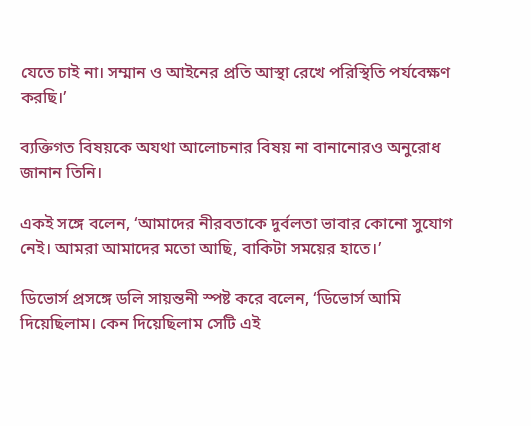যেতে চাই না। সম্মান ও আইনের প্রতি আস্থা রেখে পরিস্থিতি পর্যবেক্ষণ করছি।’

ব্যক্তিগত বিষয়কে অযথা আলোচনার বিষয় না বানানোরও অনুরোধ জানান তিনি।

একই সঙ্গে বলেন, ‘আমাদের নীরবতাকে দুর্বলতা ভাবার কোনো সুযোগ নেই। আমরা আমাদের মতো আছি, বাকিটা সময়ের হাতে।’

ডিভোর্স প্রসঙ্গে ডলি সায়ন্তনী স্পষ্ট করে বলেন, ‘ডিভোর্স আমি দিয়েছিলাম। কেন দিয়েছিলাম সেটি এই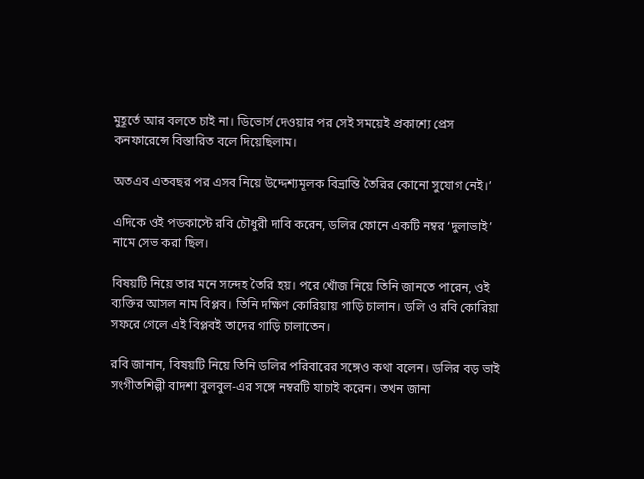মুহূর্তে আর বলতে চাই না। ডিভোর্স দেওয়ার পর সেই সময়েই প্রকাশ্যে প্রেস কনফারেন্সে বিস্তারিত বলে দিয়েছিলাম।

অতএব এতবছর পর এসব নিয়ে উদ্দেশ্যমূলক বিভ্রান্তি তৈরির কোনো সুযোগ নেই।’

এদিকে ওই পডকাস্টে রবি চৌধুরী দাবি করেন, ডলির ফোনে একটি নম্বর ‘দুলাভাই’ নামে সেভ করা ছিল।

বিষয়টি নিয়ে তার মনে সন্দেহ তৈরি হয়। পরে খোঁজ নিয়ে তিনি জানতে পারেন, ওই ব্যক্তির আসল নাম বিপ্লব। তিনি দক্ষিণ কোরিয়ায় গাড়ি চালান। ডলি ও রবি কোরিয়া সফরে গেলে এই বিপ্লবই তাদের গাড়ি চালাতেন।

রবি জানান, বিষয়টি নিয়ে তিনি ডলির পরিবারের সঙ্গেও কথা বলেন। ডলির বড় ভাই সংগীতশিল্পী বাদশা বুলবুল-এর সঙ্গে নম্বরটি যাচাই করেন। তখন জানা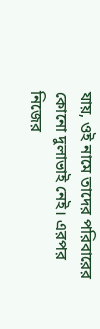যায়, ওই নামে তাদের পরিবারের কোনো দুলাভাই নেই। এরপর নিজের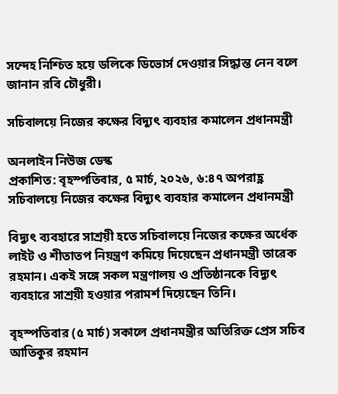সন্দেহ নিশ্চিত হয়ে ডলিকে ডিভোর্স দেওয়ার সিদ্ধান্ত নেন বলে জানান রবি চৌধুরী।

সচিবালয়ে নিজের কক্ষের বিদ্যুৎ ব্যবহার কমালেন প্রধানমন্ত্রী

অনলাইন নিউজ ডেস্ক
প্রকাশিত: বৃহস্পতিবার, ৫ মার্চ, ২০২৬, ৬:৪৭ অপরাহ্ণ
সচিবালয়ে নিজের কক্ষের বিদ্যুৎ ব্যবহার কমালেন প্রধানমন্ত্রী

বিদ্যুৎ ব্যবহারে সাশ্রয়ী হতে সচিবালয়ে নিজের কক্ষের অর্ধেক লাইট ও শীতাতপ নিয়ন্ত্রণ কমিয়ে দিয়েছেন প্রধানমন্ত্রী তারেক রহমান। একই সঙ্গে সকল মন্ত্রণালয় ও প্রতিষ্ঠানকে বিদ্যুৎ ব্যবহারে সাশ্রয়ী হওয়ার পরামর্শ দিয়েছেন তিনি।

বৃহস্পতিবার (৫ মার্চ) সকালে প্রধানমন্ত্রীর অতিরিক্ত প্রেস সচিব আতিকুর রহমান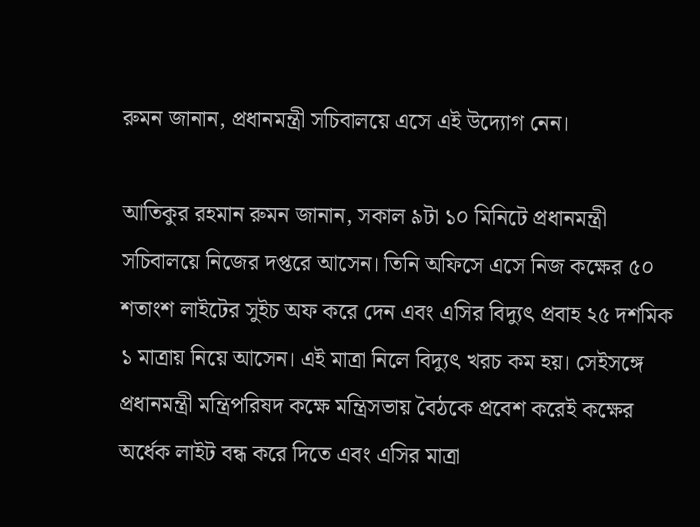রুমন জানান, প্রধানমন্ত্রী সচিবালয়ে এসে এই উদ্যোগ নেন।

আতিকুর রহমান রুমন জানান, সকাল ৯টা ১০ মিনিটে প্রধানমন্ত্রী সচিবালয়ে নিজের দপ্তরে আসেন। তিনি অফিসে এসে নিজ কক্ষের ৫০ শতাংশ লাইটের সুইচ অফ করে দেন এবং এসির বিদ্যুৎ প্রবাহ ২৫ দশমিক ১ মাত্রায় নিয়ে আসেন। এই মাত্রা নিলে বিদ্যুৎ খরচ কম হয়। সেইসঙ্গে প্রধানমন্ত্রী মন্ত্রিপরিষদ কক্ষে মন্ত্রিসভায় বৈঠকে প্রবেশ করেই কক্ষের অর্ধেক লাইট বন্ধ করে দিতে এবং এসির মাত্রা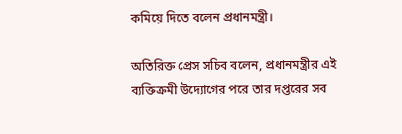কমিয়ে দিতে বলেন প্রধানমন্ত্রী।

অতিরিক্ত প্রেস সচিব বলেন, প্রধানমন্ত্রীর এই ব্যক্তিক্রমী উদ্যোগের পরে তার দপ্তরের সব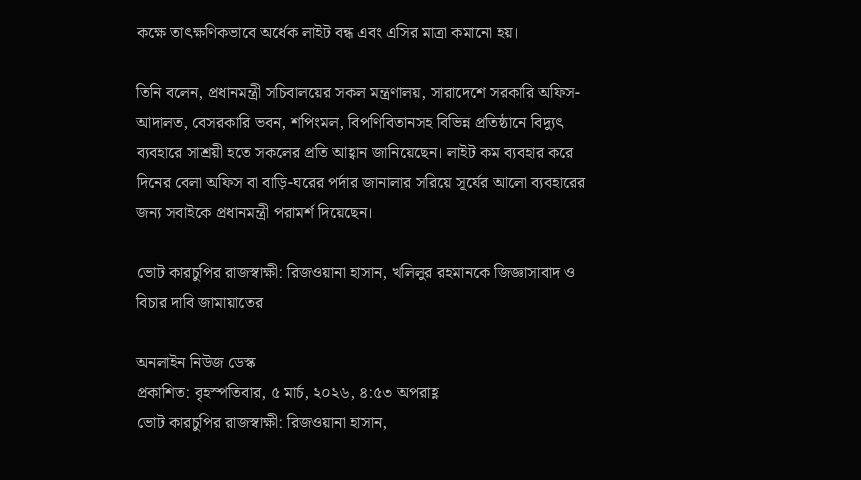কক্ষে তাৎক্ষণিকভাবে অর্ধেক লাইট বন্ধ এবং এসির মাত্রা কমানো হয়।

তিনি বলেন, প্রধানমন্ত্রী সচিবালয়ের সকল মন্ত্রণালয়, সারাদেশে সরকারি অফিস-আদালত, বেসরকারি ভবন, শপিংমল, বিপণিবিতানসহ বিভিন্ন প্রতিষ্ঠানে বিদ্যুৎ ব্যবহারে সাশ্রয়ী হতে সকলের প্রতি আহ্বান জানিয়েছেন। লাইট কম ব্যবহার করে দিনের বেলা অফিস বা বাড়ি-ঘরের পর্দার জানালার সরিয়ে সূর্যের আলো ব্যবহারের জন্য সবাইকে প্রধানমন্ত্রী পরামর্শ দিয়েছেন।

ভোট কারচুপির রাজস্বাক্ষী: রিজওয়ানা হাসান, খলিলুর রহমানকে জিজ্ঞাসাবাদ ও বিচার দাবি জামায়াতের

অনলাইন নিউজ ডেস্ক
প্রকাশিত: বৃহস্পতিবার, ৫ মার্চ, ২০২৬, ৪:৫৩ অপরাহ্ণ
ভোট কারচুপির রাজস্বাক্ষী: রিজওয়ানা হাসান,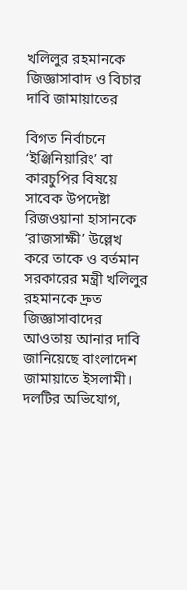খলিলুর রহমানকে জিজ্ঞাসাবাদ ও বিচার দাবি জামায়াতের

বিগত নির্বাচনে ‘ইঞ্জিনিয়ারিং’ বা কারচুপির বিষয়ে সাবেক উপদেষ্টা রিজওয়ানা হাসানকে ‘রাজসাক্ষী’ উল্লেখ করে তাকে ও বর্তমান সরকারের মন্ত্রী খলিলুর রহমানকে দ্রুত জিজ্ঞাসাবাদের আওতায় আনার দাবি জানিয়েছে বাংলাদেশ জামায়াতে ইসলামী। দলটির অভিযোগ,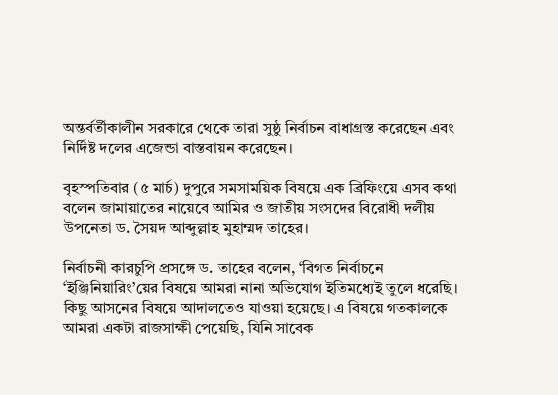অন্তর্বর্তীকালীন সরকারে থেকে তারা সুষ্ঠু নির্বাচন বাধাগ্রস্ত করেছেন এবং নির্দিষ্ট দলের এজেন্ডা বাস্তবায়ন করেছেন।

বৃহস্পতিবার (৫ মার্চ) দুপুরে সমসাময়িক বিষয়ে এক ব্রিফিংয়ে এসব কথা বলেন জামায়াতের নায়েবে আমির ও জাতীয় সংসদের বিরোধী দলীয় উপনেতা ড. সৈয়দ আব্দুল্লাহ মুহাম্মদ তাহের।

নির্বাচনী কারচুপি প্রসঙ্গে ড. তাহের বলেন, ‘বিগত নির্বাচনে ‘ইঞ্জিনিয়ারিং’য়ের বিষয়ে আমরা নানা অভিযোগ ইতিমধ্যেই তুলে ধরেছি। কিছু আসনের বিষয়ে আদালতেও যাওয়া হয়েছে। এ বিষয়ে গতকালকে আমরা একটা রাজসাক্ষী পেয়েছি, যিনি সাবেক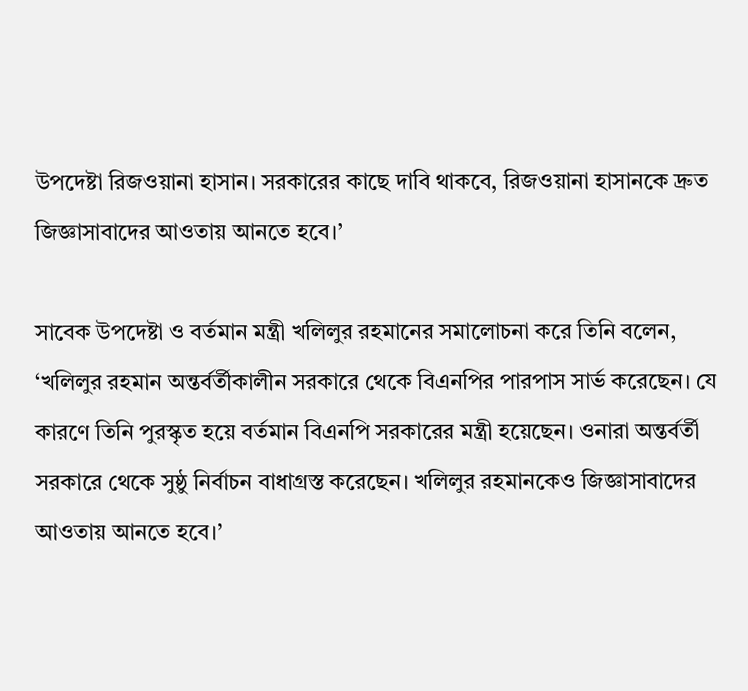উপদেষ্টা রিজওয়ানা হাসান। সরকারের কাছে দাবি থাকবে, রিজওয়ানা হাসানকে দ্রুত জিজ্ঞাসাবাদের আওতায় আনতে হবে।’

সাবেক উপদেষ্টা ও বর্তমান মন্ত্রী খলিলুর রহমানের সমালোচনা করে তিনি বলেন, ‘খলিলুর রহমান অন্তর্বর্তীকালীন সরকারে থেকে বিএনপির পারপাস সার্ভ করেছেন। যে কারণে তিনি পুরস্কৃত হয়ে বর্তমান বিএনপি সরকারের মন্ত্রী হয়েছেন। ওনারা অন্তর্বর্তী সরকারে থেকে সুষ্ঠু নির্বাচন বাধাগ্রস্ত করেছেন। খলিলুর রহমানকেও জিজ্ঞাসাবাদের আওতায় আনতে হবে।’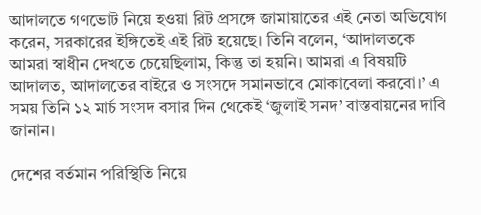আদালতে গণভোট নিয়ে হওয়া রিট প্রসঙ্গে জামায়াতের এই নেতা অভিযোগ করেন, সরকারের ইঙ্গিতেই এই রিট হয়েছে। তিনি বলেন, ‘আদালতকে আমরা স্বাধীন দেখতে চেয়েছিলাম, কিন্তু তা হয়নি। আমরা এ বিষয়টি আদালত, আদালতের বাইরে ও সংসদে সমানভাবে মোকাবেলা করবো।’ এ সময় তিনি ১২ মার্চ সংসদ বসার দিন থেকেই ‘জুলাই সনদ’ বাস্তবায়নের দাবি জানান।

দেশের বর্তমান পরিস্থিতি নিয়ে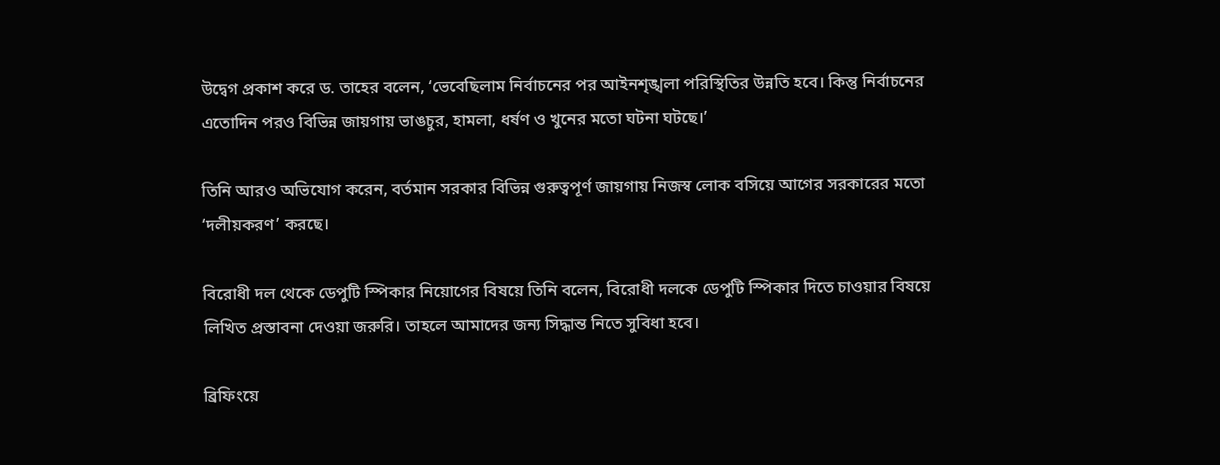উদ্বেগ প্রকাশ করে ড. তাহের বলেন, ‘ভেবেছিলাম নির্বাচনের পর আইনশৃঙ্খলা পরিস্থিতির উন্নতি হবে। কিন্তু নির্বাচনের এতোদিন পরও বিভিন্ন জায়গায় ভাঙচুর, হামলা, ধর্ষণ ও খুনের মতো ঘটনা ঘটছে।’

তিনি আরও অভিযোগ করেন, বর্তমান সরকার বিভিন্ন গুরুত্বপূর্ণ জায়গায় নিজস্ব লোক বসিয়ে আগের সরকারের মতো ‘দলীয়করণ’ করছে।

বিরোধী দল থেকে ডেপুটি স্পিকার নিয়োগের বিষয়ে তিনি বলেন, বিরোধী দলকে ডেপুটি স্পিকার দিতে চাওয়ার বিষয়ে লিখিত প্রস্তাবনা দেওয়া জরুরি। তাহলে আমাদের জন্য সিদ্ধান্ত নিতে সুবিধা হবে।

ব্রিফিংয়ে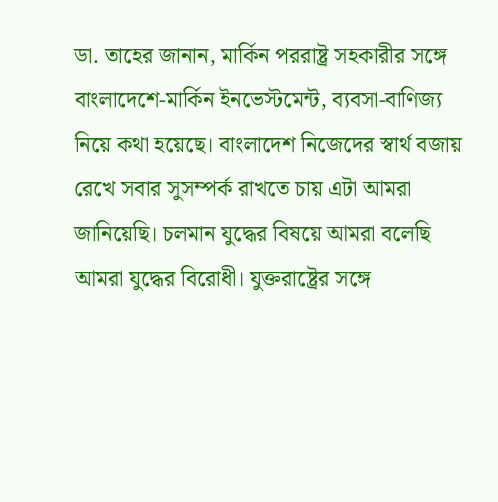ডা. তাহের জানান, মার্কিন পররাষ্ট্র সহকারীর সঙ্গে বাংলাদেশে-মার্কিন ইনভেস্টমেন্ট, ব্যবসা-বাণিজ্য নিয়ে কথা হয়েছে। বাংলাদেশ নিজেদের স্বার্থ বজায় রেখে সবার সুসম্পর্ক রাখতে চায় এটা আমরা জানিয়েছি। চলমান যুদ্ধের বিষয়ে আমরা বলেছি আমরা যুদ্ধের বিরোধী। যুক্তরাষ্ট্রের সঙ্গে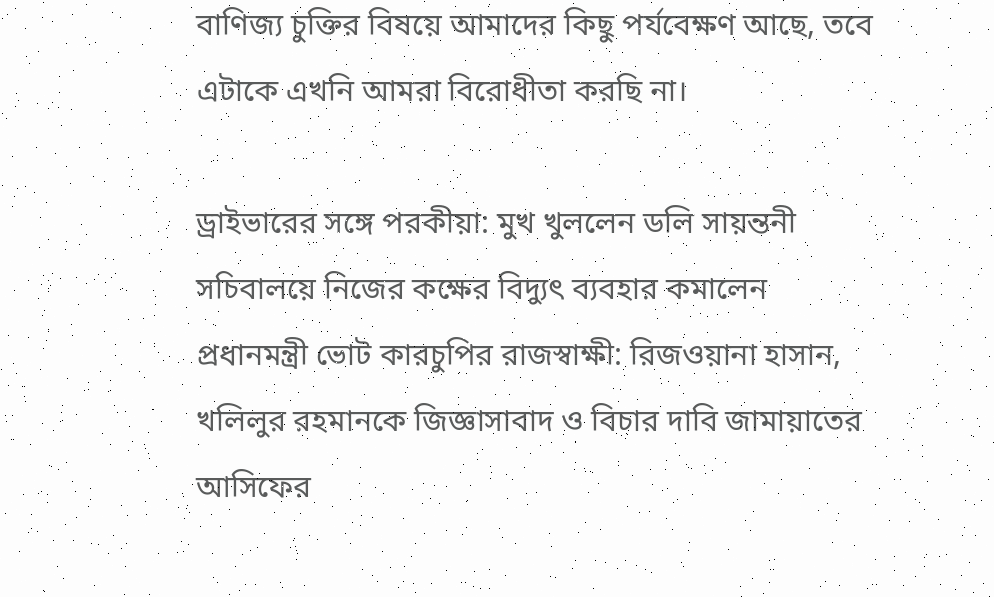বাণিজ্য চুক্তির বিষয়ে আমাদের কিছু পর্যবেক্ষণ আছে, তবে এটাকে এখনি আমরা বিরোধীতা করছি না।

ড্রাইভারের সঙ্গে পরকীয়া: মুখ খুললেন ডলি সায়ন্তনী সচিবালয়ে নিজের কক্ষের বিদ্যুৎ ব্যবহার কমালেন প্রধানমন্ত্রী ভোট কারচুপির রাজস্বাক্ষী: রিজওয়ানা হাসান, খলিলুর রহমানকে জিজ্ঞাসাবাদ ও বিচার দাবি জামায়াতের আসিফের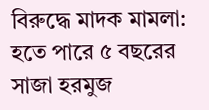বিরুদ্ধে মাদক মামলা: হতে পারে ৫ বছরের সাজা হরমুজ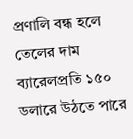প্রণালি বন্ধ হলে তেলের দাম ব্যারেলপ্রতি ১৫০ ডলারে উঠতে পারে